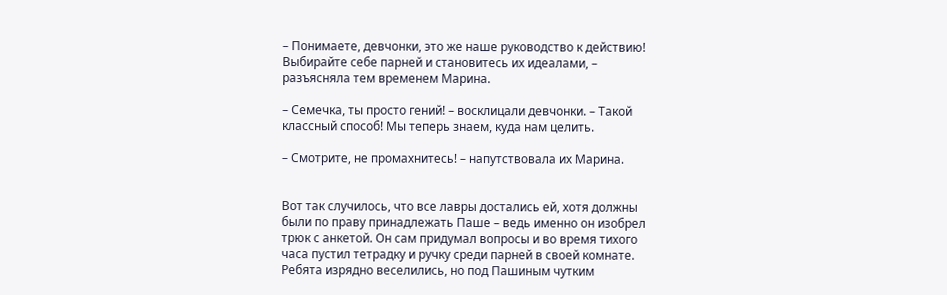– Понимаете, девчонки, это же наше руководство к действию! Выбирайте себе парней и становитесь их идеалами, – разъясняла тем временем Марина.

– Семечка, ты просто гений! – восклицали девчонки. – Такой классный способ! Мы теперь знаем, куда нам целить.

– Смотрите, не промахнитесь! – напутствовала их Марина.


Вот так случилось, что все лавры достались ей, хотя должны были по праву принадлежать Паше – ведь именно он изобрел трюк с анкетой. Он сам придумал вопросы и во время тихого часа пустил тетрадку и ручку среди парней в своей комнате. Ребята изрядно веселились, но под Пашиным чутким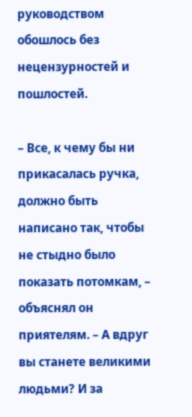руководством обошлось без нецензурностей и пошлостей.

– Все, к чему бы ни прикасалась ручка, должно быть написано так, чтобы не стыдно было показать потомкам, – объяснял он приятелям. – А вдруг вы станете великими людьми? И за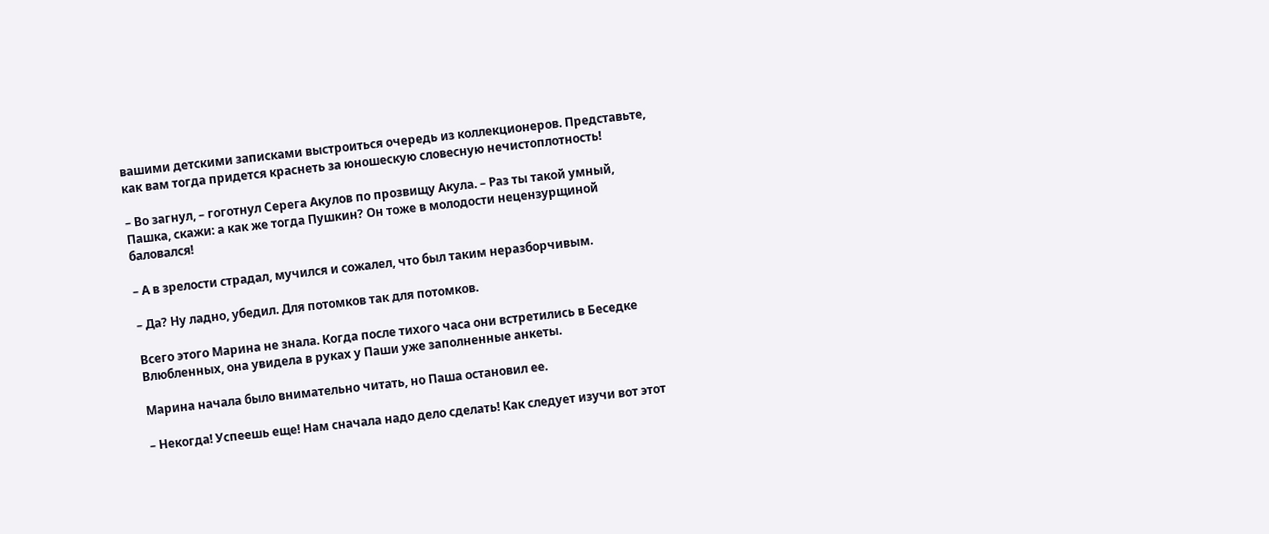вашими детскими записками выстроиться очередь из коллекционеров. Представьте, как вам тогда придется краснеть за юношескую словесную нечистоплотность!

– Во загнул, – гоготнул Серега Акулов по прозвищу Акула. – Раз ты такой умный, Пашка, скажи: а как же тогда Пушкин? Он тоже в молодости нецензурщиной баловался!

– А в зрелости страдал, мучился и сожалел, что был таким неразборчивым.

– Да? Ну ладно, убедил. Для потомков так для потомков.

Всего этого Марина не знала. Когда после тихого часа они встретились в Беседке Влюбленных, она увидела в руках у Паши уже заполненные анкеты.

Марина начала было внимательно читать, но Паша остановил ее.

– Некогда! Успеешь еще! Нам сначала надо дело сделать! Как следует изучи вот этот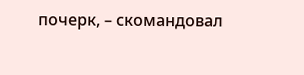почерк, – скомандовал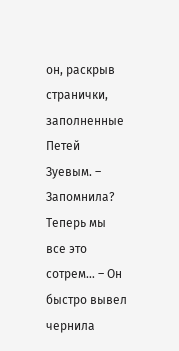он, раскрыв странички, заполненные Петей Зуевым. – Запомнила? Теперь мы все это сотрем… – Он быстро вывел чернила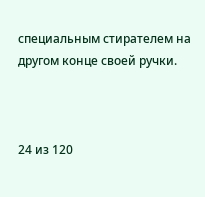специальным стирателем на другом конце своей ручки.



24 из 120